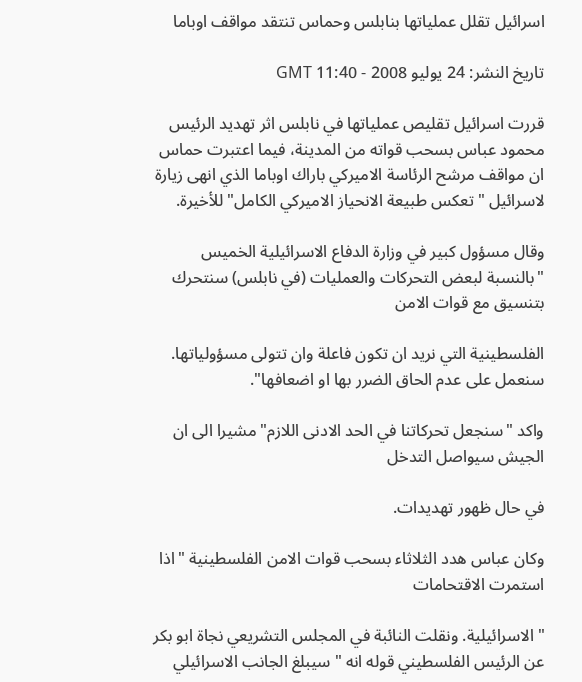اسرائيل تقلل عملياتها بنابلس وحماس تنتقد مواقف اوباما

تاريخ النشر: 24 يوليو 2008 - 11:40 GMT

قررت اسرائيل تقليص عملياتها في نابلس اثر تهديد الرئيس محمود عباس بسحب قواته من المدينة، فيما اعتبرت حماس ان مواقف مرشح الرئاسة الاميركي باراك اوباما الذي انهى زيارة لاسرائيل "تعكس طبيعة الانحياز الاميركي الكامل" للأخيرة.

وقال مسؤول كبير في وزارة الدفاع الاسرائيلية الخميس "بالنسبة لبعض التحركات والعمليات (في نابلس) سنتحرك بتنسيق مع قوات الامن

الفلسطينية التي نريد ان تكون فاعلة وان تتولى مسؤولياتها. سنعمل على عدم الحاق الضرر بها او اضعافها".

واكد "سنجعل تحركاتنا في الحد الادنى اللازم" مشيرا الى ان الجيش سيواصل التدخل

في حال ظهور تهديدات.

وكان عباس هدد الثلاثاء بسحب قوات الامن الفلسطينية "اذا استمرت الاقتحامات

" الاسرائيلية. ونقلت النائبة في المجلس التشريعي نجاة ابو بكر عن الرئيس الفلسطيني قوله انه "سيبلغ الجانب الاسرائيلي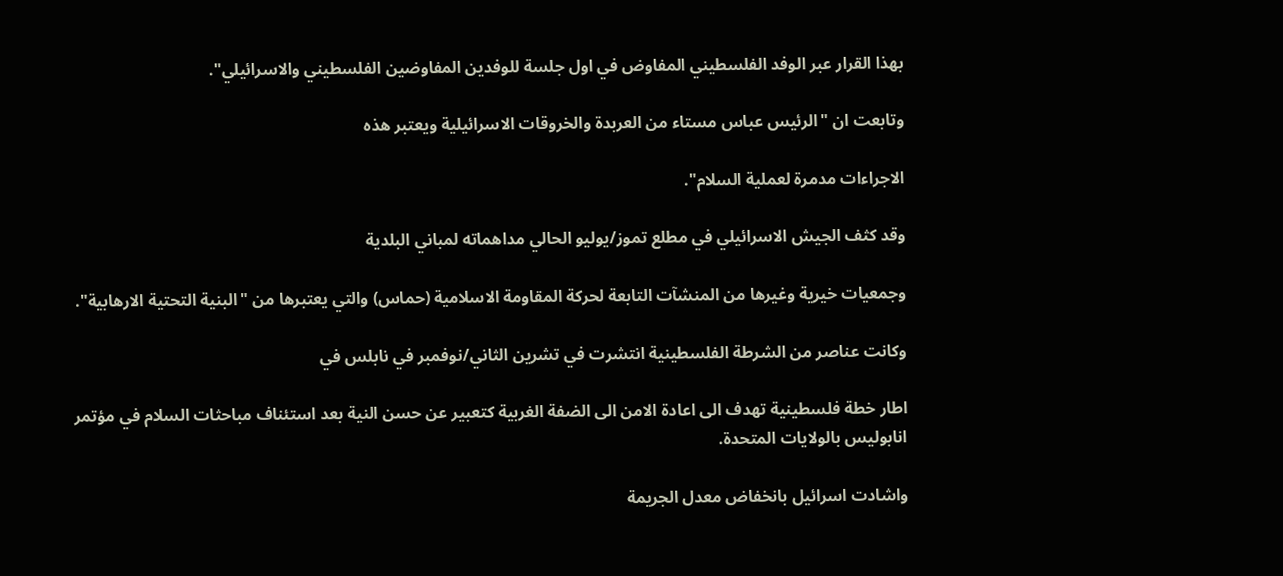بهذا القرار عبر الوفد الفلسطيني المفاوض في اول جلسة للوفدين المفاوضين الفلسطيني والاسرائيلي".

وتابعت ان "الرئيس عباس مستاء من العربدة والخروقات الاسرائيلية ويعتبر هذه

الاجراءات مدمرة لعملية السلام".

وقد كثف الجيش الاسرائيلي في مطلع تموز/يوليو الحالي مداهماته لمباني البلدية

وجمعيات خيرية وغيرها من المنشآت التابعة لحركة المقاومة الاسلامية (حماس) والتي يعتبرها من "البنية التحتية الارهابية".

وكانت عناصر من الشرطة الفلسطينية انتشرت في تشرين الثاني/نوفمبر في نابلس في

اطار خطة فلسطينية تهدف الى اعادة الامن الى الضفة الغربية كتعبير عن حسن النية بعد استئناف مباحثات السلام في مؤتمر انابوليس بالولايات المتحدة.

واشادت اسرائيل بانخفاض معدل الجريمة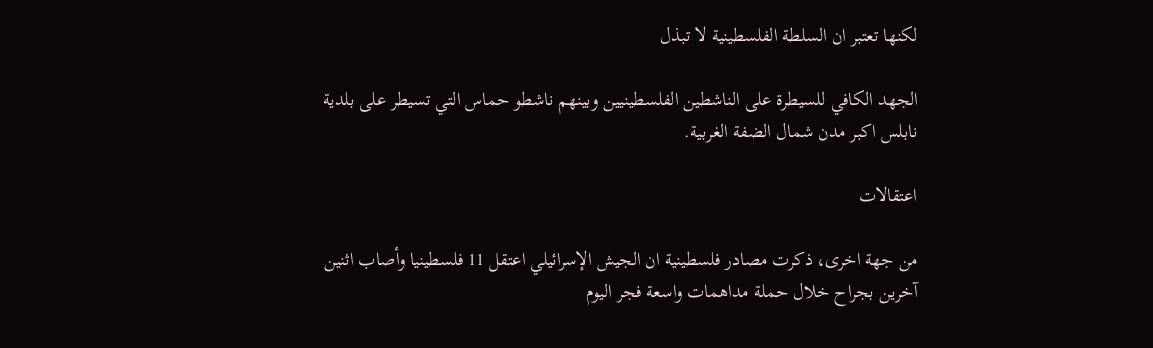لكنها تعتبر ان السلطة الفلسطينية لا تبذل

الجهد الكافي للسيطرة على الناشطين الفلسطينيين وبينهم ناشطو حماس التي تسيطر على بلدية نابلس اكبر مدن شمال الضفة الغربية.

اعتقالات

من جهة اخرى، ذكرت مصادر فلسطينية ان الجيش الإسرائيلي اعتقل 11 فلسطينيا وأصاب اثنين آخرين بجراح خلال حملة مداهمات واسعة فجر اليوم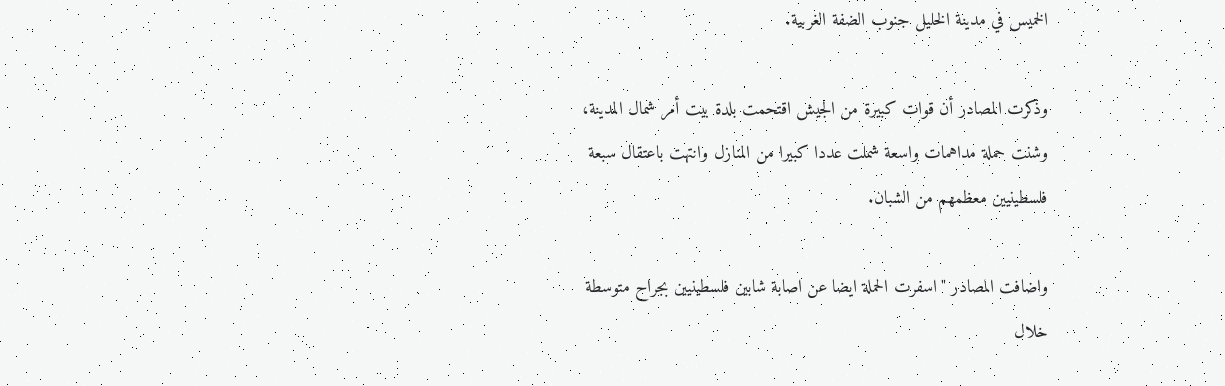الخميس في مدينة الخليل جنوب الضفة الغربية.

وذكرت المصادر أن قوات كبيرة من الجيش اقتحمت بلدة بيت أمر شمال المدينة، وشنت حملة مداهمات واسعة شملت عددا كبيرا من المنازل وانتهت باعتقال سبعة فلسطينيين معظمهم من الشبان.

واضافت المصادر "اسفرت الحملة ايضا عن اصابة شابين فلسطينيين بجراح متوسطة خلال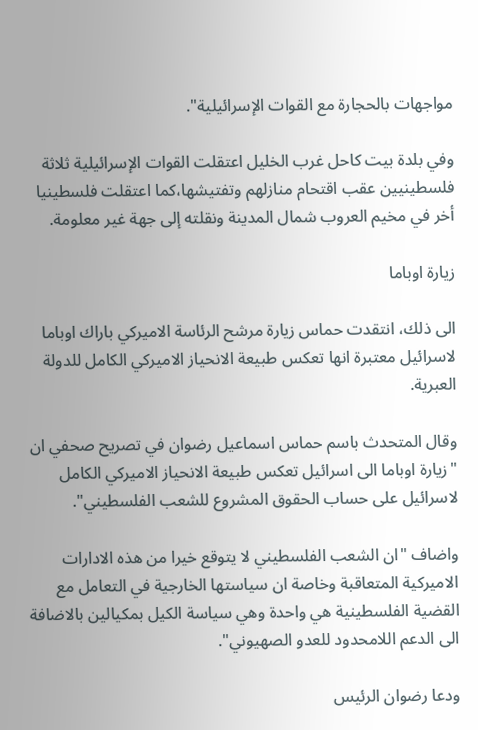مواجهات بالحجارة مع القوات الإسرائيلية".

وفي بلدة بيت كاحل غرب الخليل اعتقلت القوات الإسرائيلية ثلاثة فلسطينيين عقب اقتحام منازلهم وتفتيشها،كما اعتقلت فلسطينيا أخر في مخيم العروب شمال المدينة ونقلته إلى جهة غير معلومة.

زيارة اوباما

الى ذلك، انتقدت حماس زيارة مرشح الرئاسة الاميركي باراك اوباما لاسرائيل معتبرة انها تعكس طبيعة الانحياز الاميركي الكامل للدولة العبرية.

وقال المتحدث باسم حماس اسماعيل رضوان في تصريح صحفي ان "زيارة اوباما الى اسرائيل تعكس طبيعة الانحياز الاميركي الكامل لاسرائيل على حساب الحقوق المشروع للشعب الفلسطيني".

واضاف "ان الشعب الفلسطيني لا يتوقع خيرا من هذه الادارات الاميركية المتعاقبة وخاصة ان سياستها الخارجية في التعامل مع القضية الفلسطينية هي واحدة وهي سياسة الكيل بمكيالين بالاضافة الى الدعم اللامحدود للعدو الصهيوني".

ودعا رضوان الرئيس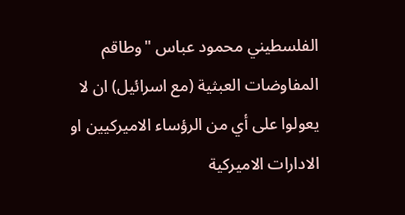الفلسطيني محمود عباس "وطاقم المفاوضات العبثية (مع اسرائيل) ان لا يعولوا على أي من الرؤساء الاميركيين او الادارات الاميركية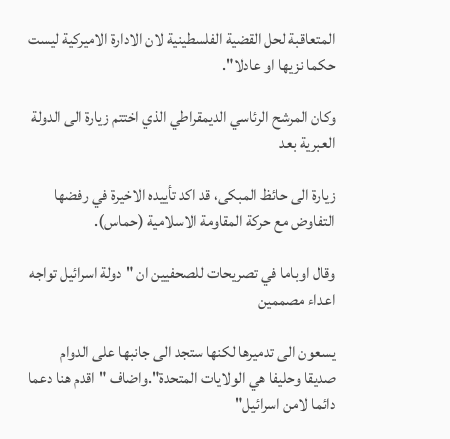المتعاقبة لحل القضية الفلسطينية لان الادارة الاميركية ليست حكما نزيها او عادلا".

وكان المرشح الرئاسي الديمقراطي الذي اختتم زيارة الى الدولة العبرية بعد

زيارة الى حائظ المبكى، قد اكد تأييده الاخيرة في رفضها التفاوض مع حركة المقاومة الاسلامية (حماس).

وقال اوباما في تصريحات للصحفيين ان "دولة اسرائيل تواجه اعداء مصممين

يسعون الى تدميرها لكنها ستجد الى جانبها على الدوام صديقا وحليفا هي الولايات المتحدة".واضاف "اقدم هنا دعما دائما لامن اسرائيل"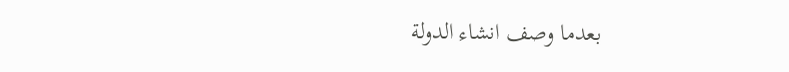بعدما وصف انشاء الدولة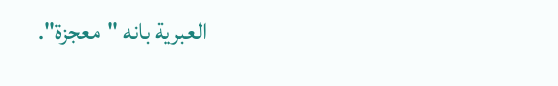العبرية بانه "معجزة".